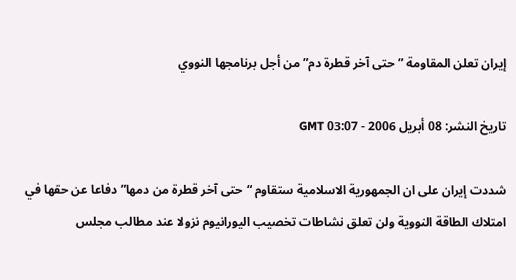إيران تعلن المقاومة ”حتى آخر قطرة دم” من أجل برنامجها النووي

تاريخ النشر: 08 أبريل 2006 - 03:07 GMT

شددت إيران على ان الجمهورية الاسلامية ستقاوم “حتى آخر قطرة من دمها” دفاعا عن حقها في امتلاك الطاقة النووية ولن تعلق نشاطات تخصيب اليورانيوم نزولا عند مطالب مجلس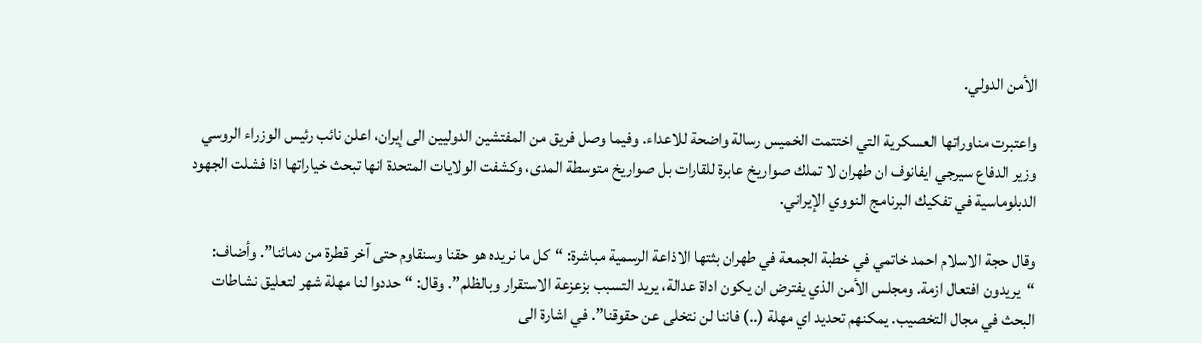الأمن الدولي.

واعتبرت مناوراتها العسكرية التي اختتمت الخميس رسالة واضحة للاعداء. وفيما وصل فريق من المفتشين الدوليين الى إيران، اعلن نائب رئيس الوزراء الروسي وزير الدفاع سيرجي ايفانوف ان طهران لا تملك صواريخ عابرة للقارات بل صواريخ متوسطة المدى، وكشفت الولايات المتحدة انها تبحث خياراتها اذا فشلت الجهود الدبلوماسية في تفكيك البرنامج النووي الإيراني.

وقال حجة الاسلام احمد خاتمي في خطبة الجمعة في طهران بثتها الاذاعة الرسمية مباشرة: “كل ما نريده هو حقنا وسنقاوم حتى آخر قطرة من دمائنا”. وأضاف: “يريدون افتعال ازمة. ومجلس الأمن الذي يفترض ان يكون اداة عدالة، يريد التسبب بزعزعة الاستقرار وبالظلم”. وقال: “حددوا لنا مهلة شهر لتعليق نشاطات البحث في مجال التخصيب. يمكنهم تحديد اي مهلة (..) فاننا لن نتخلى عن حقوقنا”. في اشارة الى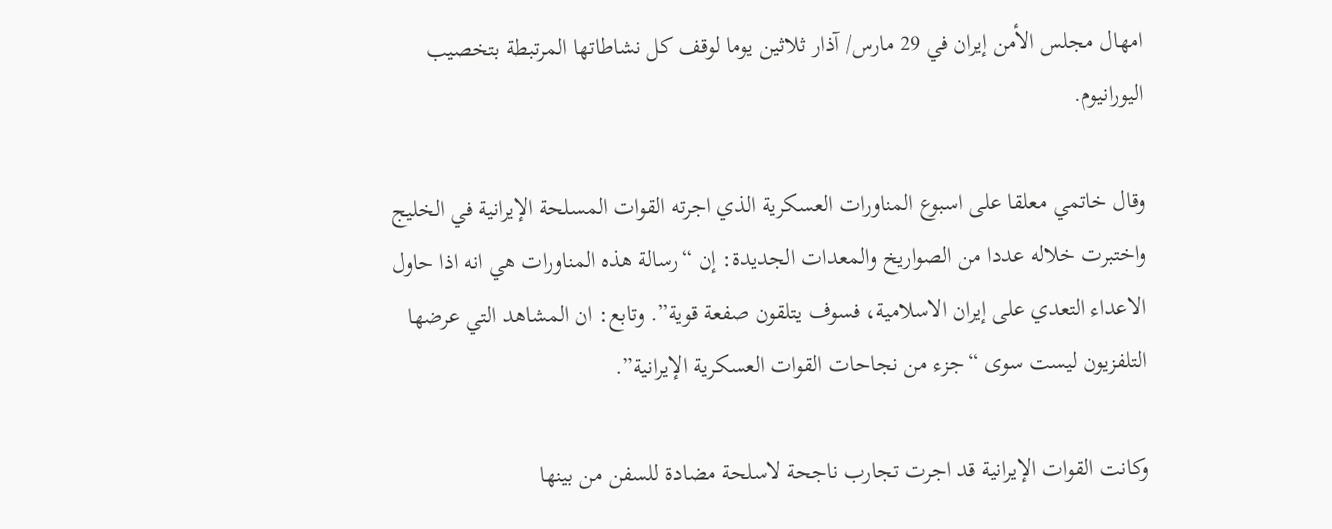امهال مجلس الأمن إيران في 29 مارس/ آذار ثلاثين يوما لوقف كل نشاطاتها المرتبطة بتخصيب اليورانيوم.

وقال خاتمي معلقا على اسبوع المناورات العسكرية الذي اجرته القوات المسلحة الإيرانية في الخليج واختبرت خلاله عددا من الصواريخ والمعدات الجديدة: إن “رسالة هذه المناورات هي انه اذا حاول الاعداء التعدي على إيران الاسلامية، فسوف يتلقون صفعة قوية”. وتابع: ان المشاهد التي عرضها التلفزيون ليست سوى “جزء من نجاحات القوات العسكرية الإيرانية”.

وكانت القوات الإيرانية قد اجرت تجارب ناجحة لاسلحة مضادة للسفن من بينها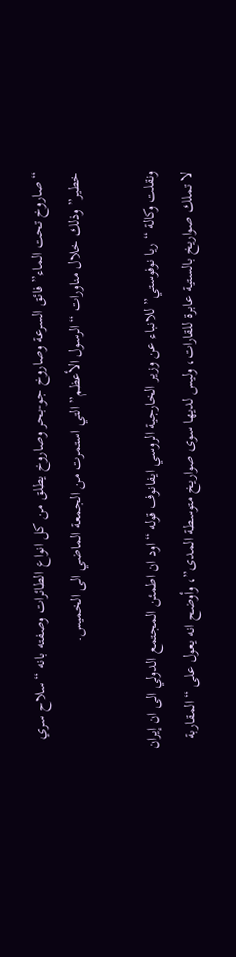“صاروخ تحت الماء” فائق السرعة وصاروخ جو-بحر وصاروخ يطلق من كل انواع الطائرات وصفته بانه “سلاح سري خطير” وذلك خلال مناورات “الرسول الأعظم” التي استمرت من الجمعة الماضي الى الخميس.

ونقلت وكالة “ريا نوفوستي” للانباء عن وزير الخارجية الروسي ايفانوف قوله “اود ان اطمئن المجتمع الدولي الى ان إيران لا تملك صواريخ بالستية عابرة للقارات، وليس لديها سوى صواريخ متوسطة المدى”، وأوضح انه يعول على “المقاربة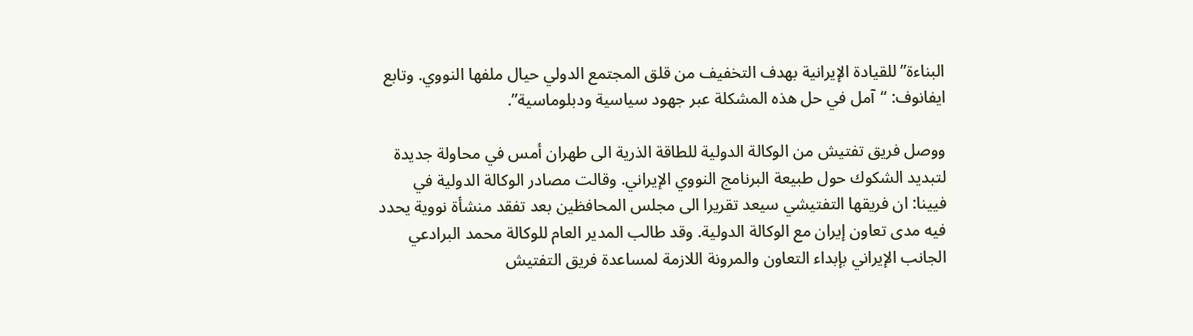البناءة” للقيادة الإيرانية بهدف التخفيف من قلق المجتمع الدولي حيال ملفها النووي. وتابع ايفانوف: “آمل في حل هذه المشكلة عبر جهود سياسية ودبلوماسية”.

ووصل فريق تفتيش من الوكالة الدولية للطاقة الذرية الى طهران أمس في محاولة جديدة لتبديد الشكوك حول طبيعة البرنامج النووي الإيراني. وقالت مصادر الوكالة الدولية في فيينا: ان فريقها التفتيشي سيعد تقريرا الى مجلس المحافظين بعد تفقد منشأة نووية يحدد فيه مدى تعاون إيران مع الوكالة الدولية. وقد طالب المدير العام للوكالة محمد البرادعي الجانب الإيراني بإبداء التعاون والمرونة اللازمة لمساعدة فريق التفتيش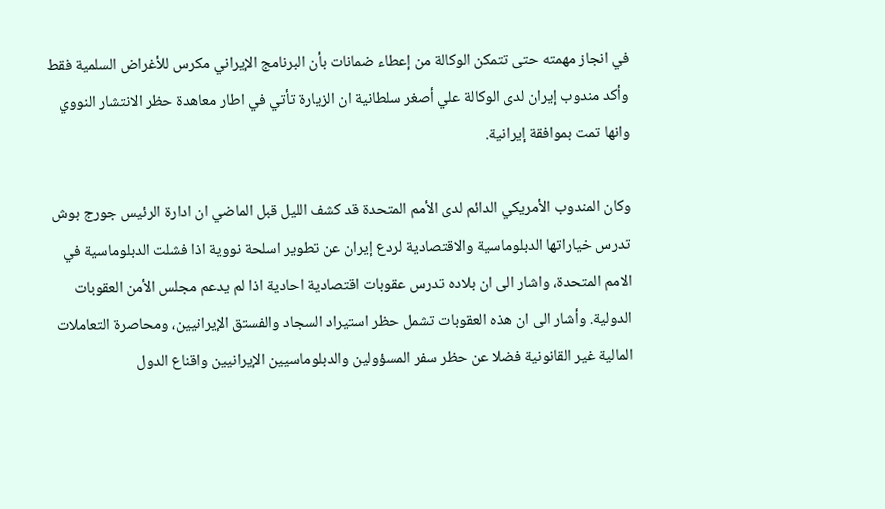في انجاز مهمته حتى تتمكن الوكالة من إعطاء ضمانات بأن البرنامج الإيراني مكرس للأغراض السلمية فقط وأكد مندوب إيران لدى الوكالة علي أصغر سلطانية ان الزيارة تأتي في اطار معاهدة حظر الانتشار النووي وانها تمت بموافقة إيرانية.

وكان المندوب الأمريكي الدائم لدى الأمم المتحدة قد كشف الليل قبل الماضي ان ادارة الرئيس جورج بوش تدرس خياراتها الدبلوماسية والاقتصادية لردع إيران عن تطوير اسلحة نووية اذا فشلت الدبلوماسية في الامم المتحدة، واشار الى ان بلاده تدرس عقوبات اقتصادية احادية اذا لم يدعم مجلس الأمن العقوبات الدولية. وأشار الى ان هذه العقوبات تشمل حظر استيراد السجاد والفستق الإيرانيين، ومحاصرة التعاملات المالية غير القانونية فضلا عن حظر سفر المسؤولين والدبلوماسيين الإيرانيين واقناع الدول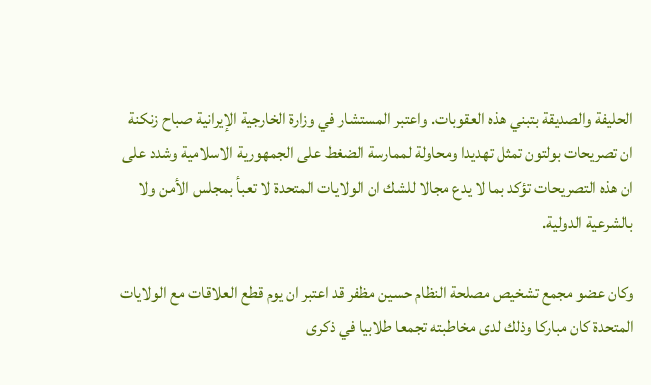الحليفة والصديقة بتبني هذه العقوبات. واعتبر المستشار في وزارة الخارجية الإيرانية صباح زنكنة ان تصريحات بولتون تمثل تهديدا ومحاولة لممارسة الضغط على الجمهورية الاسلامية وشدد على ان هذه التصريحات تؤكد بما لا يدع مجالا للشك ان الولايات المتحدة لا تعبأ بمجلس الأمن ولا بالشرعية الدولية.

وكان عضو مجمع تشخيص مصلحة النظام حسين مظفر قد اعتبر ان يوم قطع العلاقات مع الولايات المتحدة كان مباركا وذلك لدى مخاطبته تجمعا طلابيا في ذكرى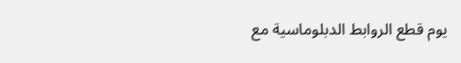يوم قطع الروابط الدبلوماسية مع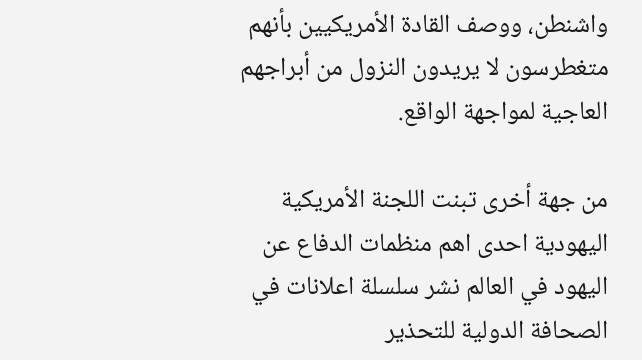واشنطن، ووصف القادة الأمريكيين بأنهم متغطرسون لا يريدون النزول من أبراجهم العاجية لمواجهة الواقع.

من جهة أخرى تبنت اللجنة الأمريكية اليهودية احدى اهم منظمات الدفاع عن اليهود في العالم نشر سلسلة اعلانات في الصحافة الدولية للتحذير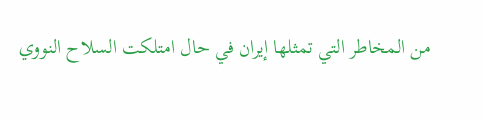من المخاطر التي تمثلها إيران في حال امتلكت السلاح النووي